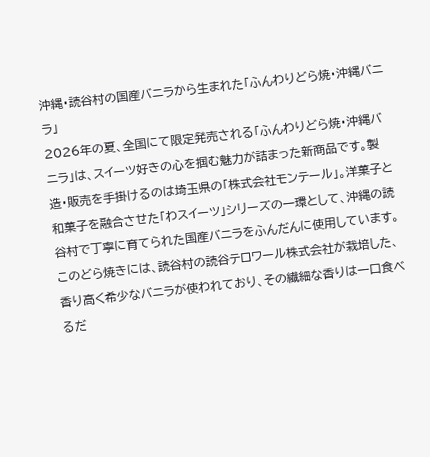沖縄・読谷村の国産バニラから生まれた「ふんわりどら焼・沖縄バニラ」
2026年の夏、全国にて限定発売される「ふんわりどら焼・沖縄バニラ」は、スイーツ好きの心を掴む魅力が詰まった新商品です。製造・販売を手掛けるのは埼玉県の「株式会社モンテール」。洋菓子と和菓子を融合させた「わスイーツ」シリーズの一環として、沖縄の読谷村で丁寧に育てられた国産バニラをふんだんに使用しています。
このどら焼きには、読谷村の読谷テロワール株式会社が栽培した、香り高く希少なバニラが使われており、その繊細な香りは一口食べるだ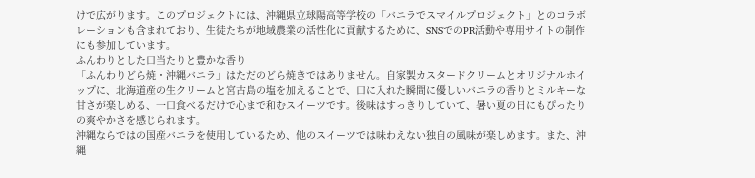けで広がります。このプロジェクトには、沖縄県立球陽高等学校の「バニラでスマイルプロジェクト」とのコラボレーションも含まれており、生徒たちが地域農業の活性化に貢献するために、SNSでのPR活動や専用サイトの制作にも参加しています。
ふんわりとした口当たりと豊かな香り
「ふんわりどら焼・沖縄バニラ」はただのどら焼きではありません。自家製カスタードクリームとオリジナルホイップに、北海道産の生クリームと宮古島の塩を加えることで、口に入れた瞬間に優しいバニラの香りとミルキーな甘さが楽しめる、一口食べるだけで心まで和むスイーツです。後味はすっきりしていて、暑い夏の日にもぴったりの爽やかさを感じられます。
沖縄ならではの国産バニラを使用しているため、他のスイーツでは味わえない独自の風味が楽しめます。また、沖縄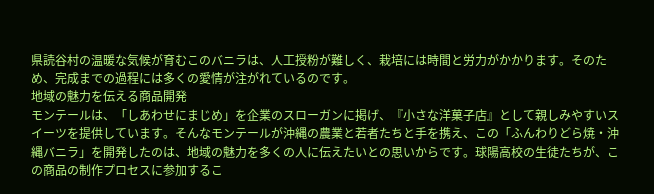県読谷村の温暖な気候が育むこのバニラは、人工授粉が難しく、栽培には時間と労力がかかります。そのため、完成までの過程には多くの愛情が注がれているのです。
地域の魅力を伝える商品開発
モンテールは、「しあわせにまじめ」を企業のスローガンに掲げ、『小さな洋菓子店』として親しみやすいスイーツを提供しています。そんなモンテールが沖縄の農業と若者たちと手を携え、この「ふんわりどら焼・沖縄バニラ」を開発したのは、地域の魅力を多くの人に伝えたいとの思いからです。球陽高校の生徒たちが、この商品の制作プロセスに参加するこ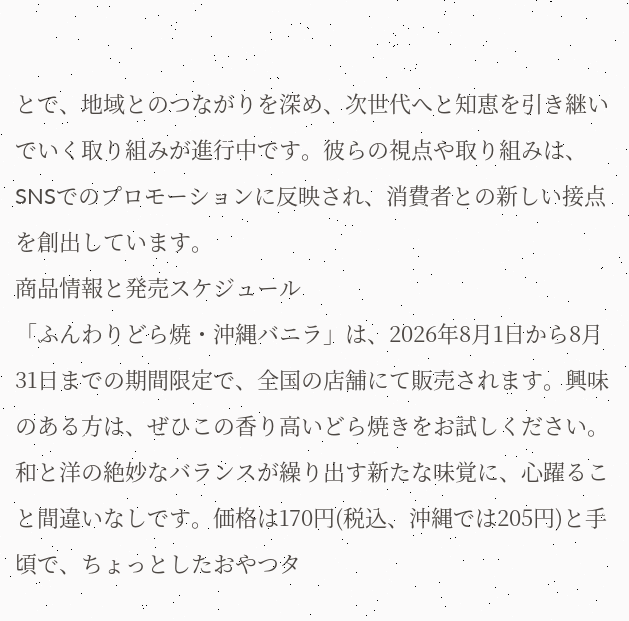とで、地域とのつながりを深め、次世代へと知恵を引き継いでいく取り組みが進行中です。彼らの視点や取り組みは、SNSでのプロモーションに反映され、消費者との新しい接点を創出しています。
商品情報と発売スケジュール
「ふんわりどら焼・沖縄バニラ」は、2026年8月1日から8月31日までの期間限定で、全国の店舗にて販売されます。興味のある方は、ぜひこの香り高いどら焼きをお試しください。和と洋の絶妙なバランスが繰り出す新たな味覚に、心躍ること間違いなしです。価格は170円(税込、沖縄では205円)と手頃で、ちょっとしたおやつタ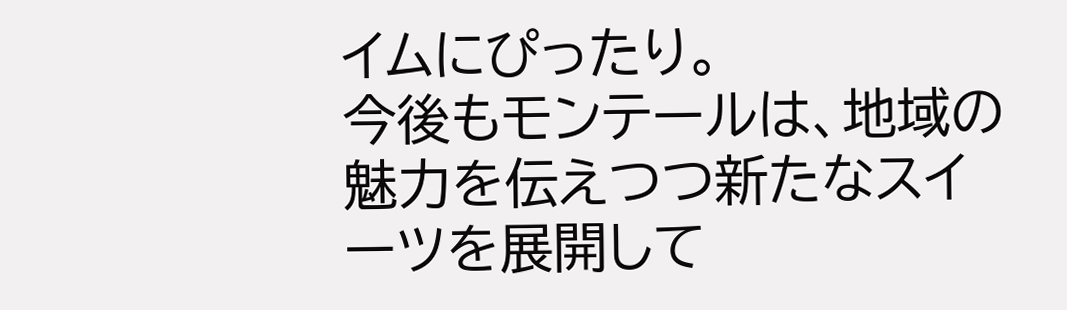イムにぴったり。
今後もモンテールは、地域の魅力を伝えつつ新たなスイーツを展開して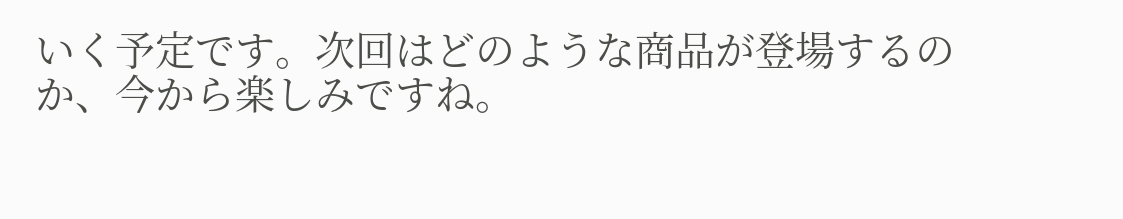いく予定です。次回はどのような商品が登場するのか、今から楽しみですね。